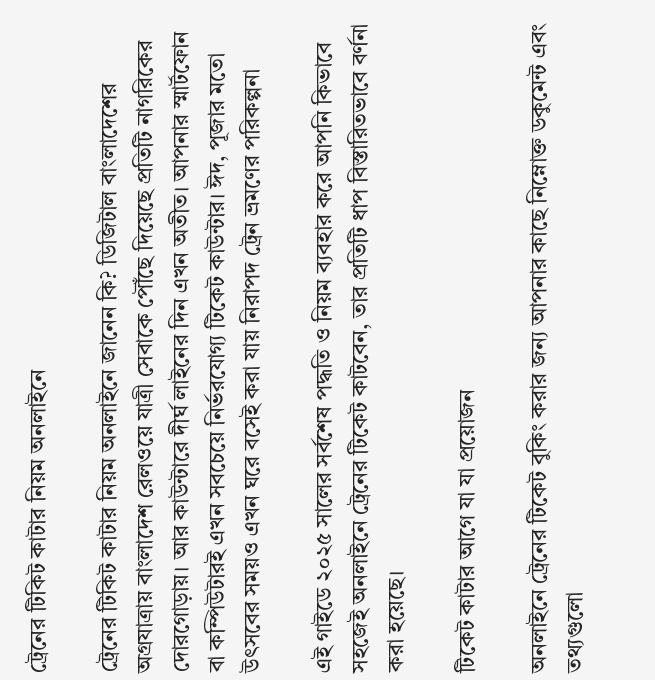ট্রেনের টিকিট কাটার নিয়ম অনলাইনে

ট্রেনের টিকিট কাটার নিয়ম অনলাইনে জানেন কি? ডিজিটাল বাংলাদেশের অগ্রযাত্রায় বাংলাদেশ রেলওয়ে যাত্রী সেবাকে পৌঁছে দিয়েছে প্রতিটি নাগরিকের দোরগোড়ায়। আর কাউন্টারে দীর্ঘ লাইনের দিন এখন অতীত। আপনার স্মার্টফোন বা কম্পিউটারই এখন সবচেয়ে নির্ভরযোগ্য টিকেট কাউন্টার। ঈদ, পূজার মতো উৎসবের সময়ও এখন ঘরে বসেই করা যায় নিরাপদ ট্রেন ভ্রমণের পরিকল্পনা

এই গাইডে ২০২৫ সালের সর্বশেষ পদ্ধতি ও নিয়ম ব্যবহার করে আপনি কিভাবে সহজেই অনলাইনে ট্রেনের টিকেট কাটবেন, তার প্রতিটি ধাপ বিস্তারিতভাবে বর্ণনা করা হয়েছে।

টিকেট কাটার আগে যা যা প্রয়োজন

অনলাইনে ট্রেনের টিকেট বুকিং করার জন্য আপনার কাছে নিম্নোক্ত ডকুমেন্ট এবং তথ্যগুলো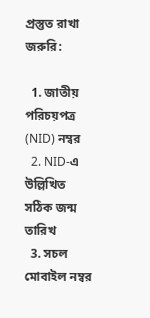প্রস্তুত রাখা জরুরি:

  1. জাতীয় পরিচয়পত্র (NID) নম্বর
  2. NID-এ উল্লিখিত সঠিক জন্ম তারিখ
  3. সচল মোবাইল নম্বর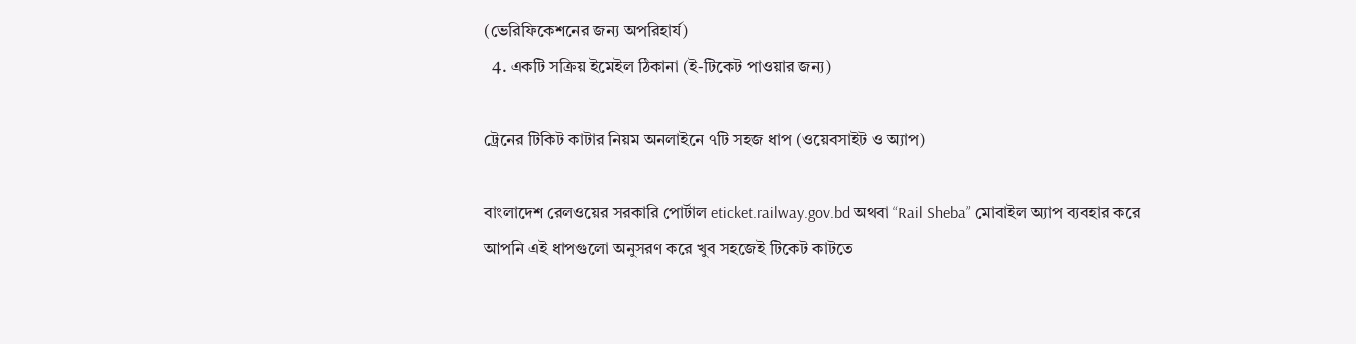(ভেরিফিকেশনের জন্য অপরিহার্য)
  4. একটি সক্রিয় ইমেইল ঠিকানা (ই-টিকেট পাওয়ার জন্য)

ট্রেনের টিকিট কাটার নিয়ম অনলাইনে ৭টি সহজ ধাপ (ওয়েবসাইট ও অ্যাপ)

বাংলাদেশ রেলওয়ের সরকারি পোর্টাল eticket.railway.gov.bd অথবা “Rail Sheba” মোবাইল অ্যাপ ব্যবহার করে আপনি এই ধাপগুলো অনুসরণ করে খুব সহজেই টিকেট কাটতে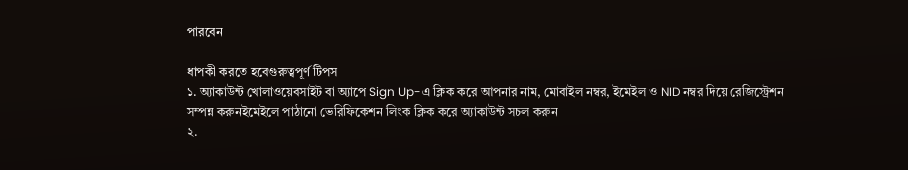পারবেন

ধাপকী করতে হবেগুরুত্বপূর্ণ টিপস
১. অ্যাকাউন্ট খোলাওয়েবসাইট বা অ্যাপে Sign Up-এ ক্লিক করে আপনার নাম, মোবাইল নম্বর, ইমেইল ও NID নম্বর দিয়ে রেজিস্ট্রেশন সম্পন্ন করুনইমেইলে পাঠানো ভেরিফিকেশন লিংক ক্লিক করে অ্যাকাউন্ট সচল করুন
২.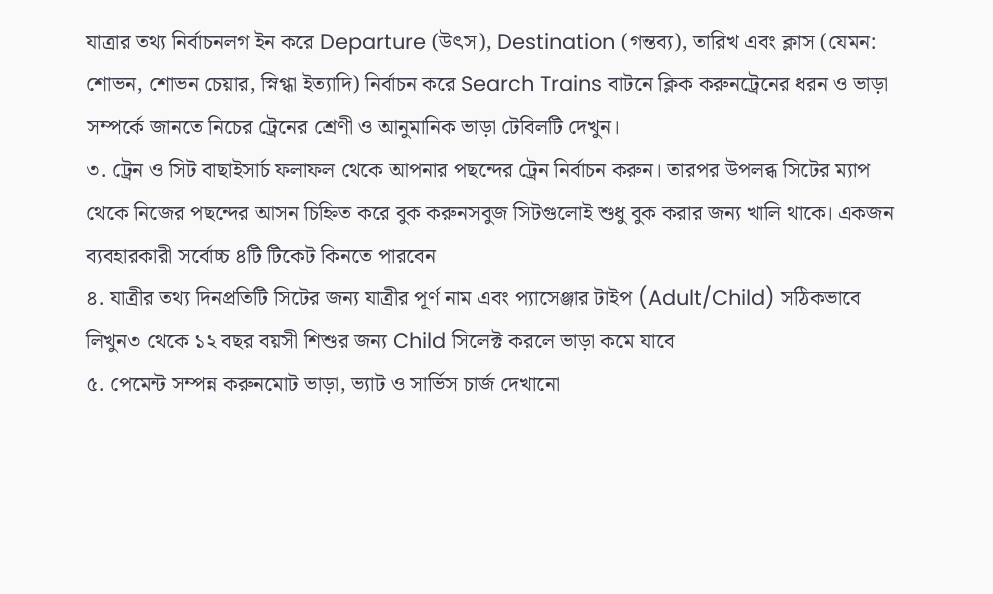যাত্রার তথ্য নির্বাচনলগ ইন করে Departure (উৎস), Destination (গন্তব্য), তারিখ এবং ক্লাস (যেমন: শোভন, শোভন চেয়ার, স্নিগ্ধা ইত্যাদি) নির্বাচন করে Search Trains বাটনে ক্লিক করুনট্রেনের ধরন ও ভাড়া সম্পর্কে জানতে নিচের ট্রেনের শ্রেণী ও আনুমানিক ভাড়া টেবিলটি দেখুন।
৩. ট্রেন ও সিট বাছাইসার্চ ফলাফল থেকে আপনার পছন্দের ট্রেন নির্বাচন করুন। তারপর উপলব্ধ সিটের ম্যাপ থেকে নিজের পছন্দের আসন চিহ্নিত করে বুক করুনসবুজ সিটগুলোই শুধু বুক করার জন্য খালি থাকে। একজন ব্যবহারকারী সর্বোচ্চ ৪টি টিকেট কিনতে পারবেন
৪. যাত্রীর তথ্য দিনপ্রতিটি সিটের জন্য যাত্রীর পূর্ণ নাম এবং প্যাসেঞ্জার টাইপ (Adult/Child) সঠিকভাবে লিখুন৩ থেকে ১২ বছর বয়সী শিশুর জন্য Child সিলেক্ট করলে ভাড়া কমে যাবে
৫. পেমেন্ট সম্পন্ন করুনমোট ভাড়া, ভ্যাট ও সার্ভিস চার্জ দেখানো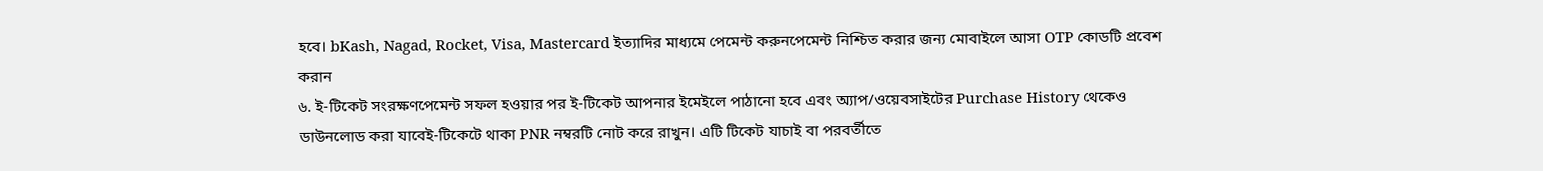হবে। bKash, Nagad, Rocket, Visa, Mastercard ইত্যাদির মাধ্যমে পেমেন্ট করুনপেমেন্ট নিশ্চিত করার জন্য মোবাইলে আসা OTP কোডটি প্রবেশ করান
৬. ই-টিকেট সংরক্ষণপেমেন্ট সফল হওয়ার পর ই-টিকেট আপনার ইমেইলে পাঠানো হবে এবং অ্যাপ/ওয়েবসাইটের Purchase History থেকেও ডাউনলোড করা যাবেই-টিকেটে থাকা PNR নম্বরটি নোট করে রাখুন। এটি টিকেট যাচাই বা পরবর্তীতে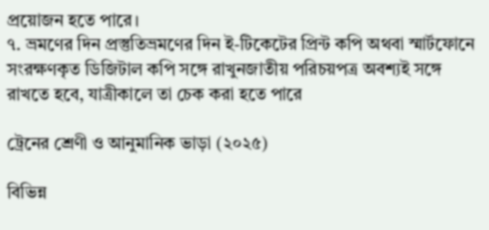প্রয়োজন হতে পারে।
৭. ভ্রমণের দিন প্রস্তুতিভ্রমণের দিন ই-টিকেটের প্রিন্ট কপি অথবা স্মার্টফোনে সংরক্ষণকৃত ডিজিটাল কপি সঙ্গে রাখুনজাতীয় পরিচয়পত্র অবশ্যই সঙ্গে রাখতে হবে, যাত্রীকালে তা চেক করা হতে পারে

ট্রেনের শ্রেণী ও আনুমানিক ভাড়া (২০২৫)

বিভিন্ন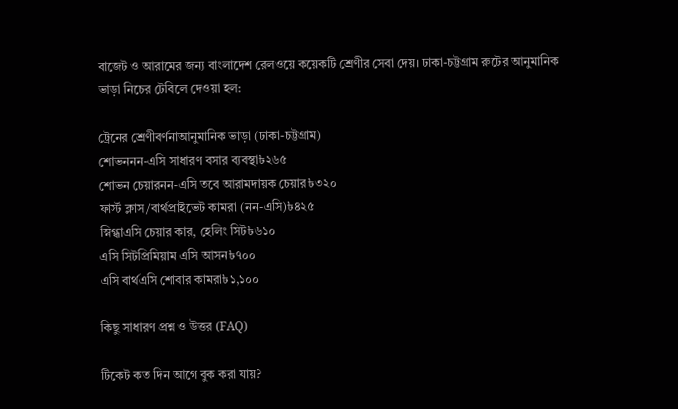বাজেট ও আরামের জন্য বাংলাদেশ রেলওয়ে কয়েকটি শ্রেণীর সেবা দেয়। ঢাকা-চট্টগ্রাম রুটের আনুমানিক ভাড়া নিচের টেবিলে দেওয়া হল:

ট্রেনের শ্রেণীবর্ণনাআনুমানিক ভাড়া (ঢাকা-চট্টগ্রাম)
শোভননন-এসি সাধারণ বসার ব্যবস্থা৳২৬৫
শোভন চেয়ারনন-এসি তবে আরামদায়ক চেয়ার৳৩২০
ফার্স্ট ক্লাস/বার্থপ্রাইভেট কামরা (নন-এসি)৳৪২৫
স্নিগ্ধাএসি চেয়ার কার, হেলিং সিট৳৬১০
এসি সিটপ্রিমিয়াম এসি আসন৳৭০০
এসি বার্থএসি শোবার কামরা৳১,১০০

কিছু সাধারণ প্রশ্ন ও উত্তর (FAQ)

টিকেট কত দিন আগে বুক করা যায়?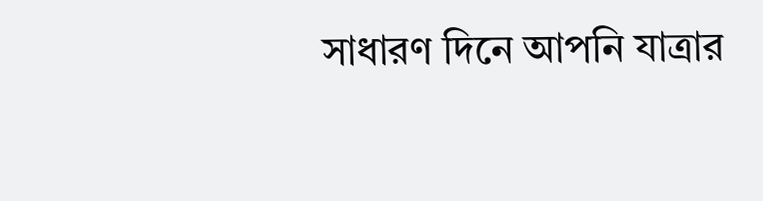সাধারণ দিনে আপনি যাত্রার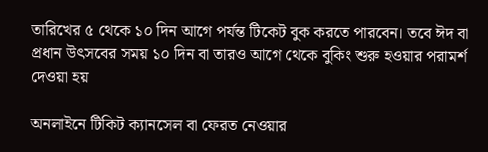তারিখের ৫ থেকে ১০ দিন আগে পর্যন্ত টিকেট বুক করতে পারবেন। তবে ঈদ বা প্রধান উৎসবের সময় ১০ দিন বা তারও আগে থেকে বুকিং শুরু হওয়ার পরামর্শ দেওয়া হয়

অনলাইনে টিকিট ক্যানসেল বা ফেরত নেওয়ার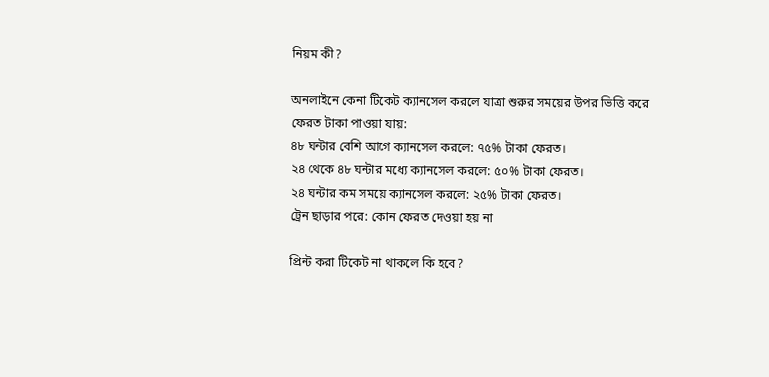নিয়ম কী?

অনলাইনে কেনা টিকেট ক্যানসেল করলে যাত্রা শুরুর সময়ের উপর ভিত্তি করে ফেরত টাকা পাওয়া যায়:
৪৮ ঘন্টার বেশি আগে ক্যানসেল করলে: ৭৫% টাকা ফেরত।
২৪ থেকে ৪৮ ঘন্টার মধ্যে ক্যানসেল করলে: ৫০% টাকা ফেরত।
২৪ ঘন্টার কম সময়ে ক্যানসেল করলে: ২৫% টাকা ফেরত।
ট্রেন ছাড়ার পরে: কোন ফেরত দেওয়া হয় না

প্রিন্ট করা টিকেট না থাকলে কি হবে?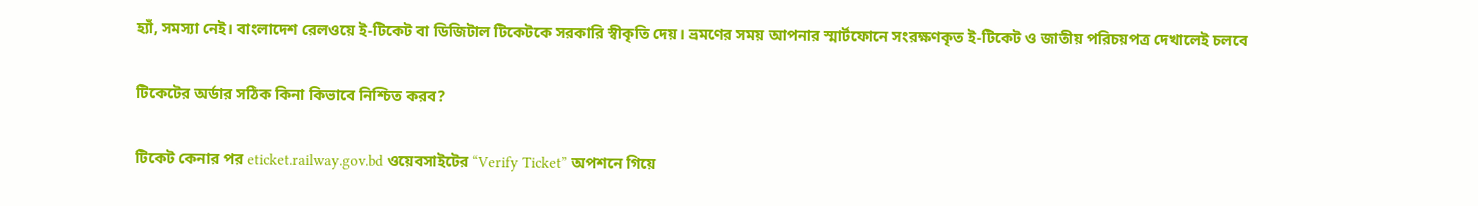হ্যাঁ, সমস্যা নেই। বাংলাদেশ রেলওয়ে ই-টিকেট বা ডিজিটাল টিকেটকে সরকারি স্বীকৃতি দেয়। ভ্রমণের সময় আপনার স্মার্টফোনে সংরক্ষণকৃত ই-টিকেট ও জাতীয় পরিচয়পত্র দেখালেই চলবে

টিকেটের অর্ডার সঠিক কিনা কিভাবে নিশ্চিত করব?

টিকেট কেনার পর eticket.railway.gov.bd ওয়েবসাইটের “Verify Ticket” অপশনে গিয়ে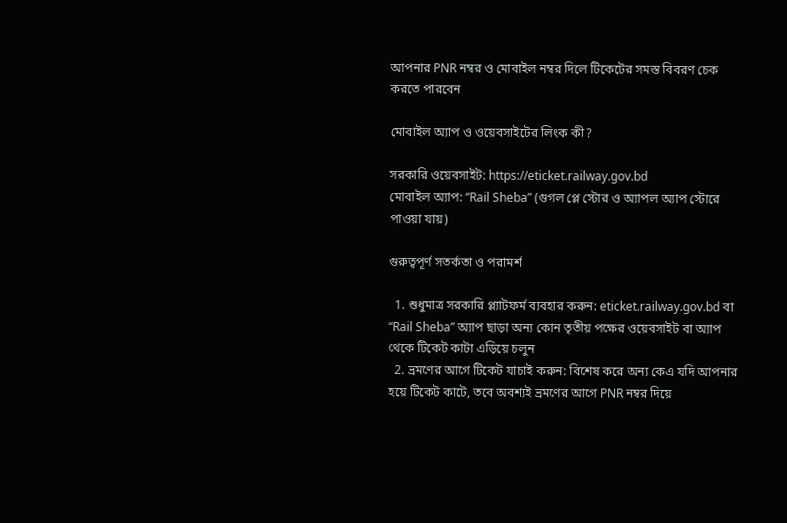আপনার PNR নম্বর ও মোবাইল নম্বর দিলে টিকেটের সমস্ত বিবরণ চেক করতে পারবেন

মোবাইল অ্যাপ ও ওয়েবসাইটের লিংক কী?

সরকারি ওয়েবসাইট: https://eticket.railway.gov.bd
মোবাইল অ্যাপ: “Rail Sheba” (গুগল প্লে স্টোর ও অ্যাপল অ্যাপ স্টোরে পাওয়া যায়)

গুরুত্বপূর্ণ সতর্কতা ও পরামর্শ

  1. শুধুমাত্র সরকারি প্ল্যাটফর্ম ব্যবহার করুন: eticket.railway.gov.bd বা “Rail Sheba” অ্যাপ ছাড়া অন্য কোন তৃতীয় পক্ষের ওয়েবসাইট বা অ্যাপ থেকে টিকেট কাটা এড়িয়ে চলুন
  2. ভ্রমণের আগে টিকেট যাচাই করুন: বিশেষ করে অন্য কেএ যদি আপনার হয়ে টিকেট কাটে, তবে অবশ্যই ভ্রমণের আগে PNR নম্বর দিয়ে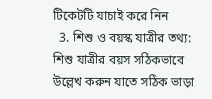টিকেটটি যাচাই করে নিন
  3. শিশু ও বয়স্ক যাত্রীর তথ্য: শিশু যাত্রীর বয়স সঠিকভাবে উল্লেখ করুন যাতে সঠিক ভাড়া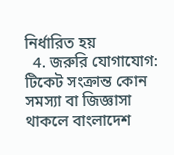নির্ধারিত হয়
  4. জরুরি যোগাযোগ: টিকেট সংক্রান্ত কোন সমস্যা বা জিজ্ঞাসা থাকলে বাংলাদেশ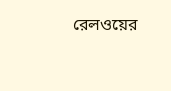রেলওয়ের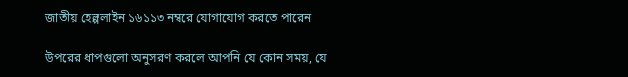জাতীয় হেল্পলাইন ১৬১১৩ নম্বরে যোগাযোগ করতে পারেন

উপরের ধাপগুলো অনুসরণ করলে আপনি যে কোন সময়, যে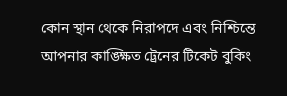কোন স্থান থেকে নিরাপদে এবং নিশ্চিন্তে আপনার কাঙ্ক্ষিত ট্রেনের টিকেট বুকিং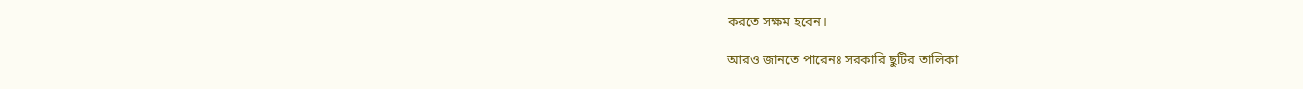করতে সক্ষম হবেন।

আরও জানতে পারেনঃ সরকারি ছুটির তালিকা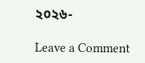২০২৬-

Leave a Comment